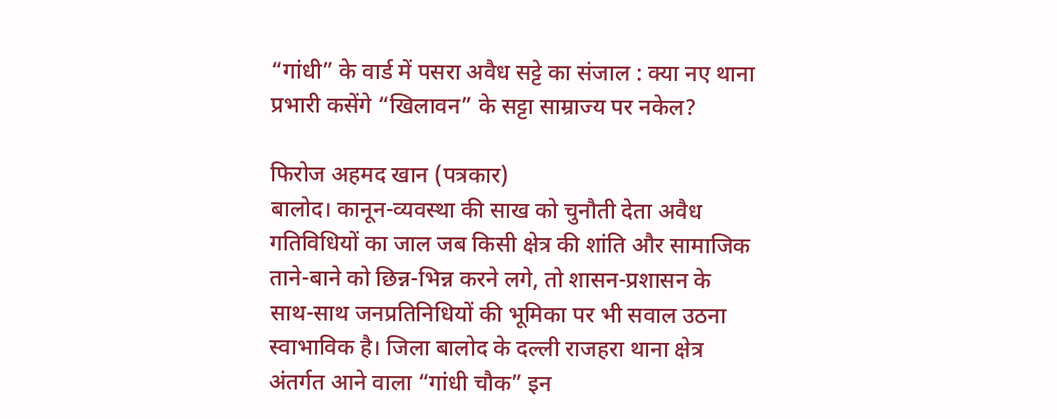“गांधी” के वार्ड में पसरा अवैध सट्टे का संजाल : क्या नए थाना प्रभारी कसेंगे “खिलावन” के सट्टा साम्राज्य पर नकेल?

फिरोज अहमद खान (पत्रकार)
बालोद। कानून-व्यवस्था की साख को चुनौती देता अवैध गतिविधियों का जाल जब किसी क्षेत्र की शांति और सामाजिक ताने-बाने को छिन्न-भिन्न करने लगे, तो शासन-प्रशासन के साथ-साथ जनप्रतिनिधियों की भूमिका पर भी सवाल उठना स्वाभाविक है। जिला बालोद के दल्ली राजहरा थाना क्षेत्र अंतर्गत आने वाला “गांधी चौक” इन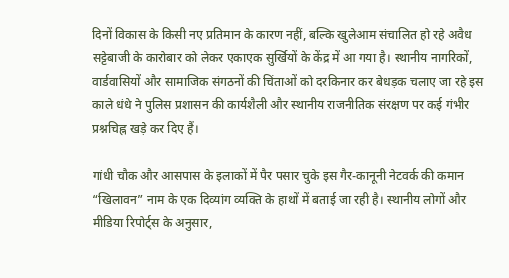दिनों विकास के किसी नए प्रतिमान के कारण नहीं, बल्कि खुलेआम संचालित हो रहे अवैध सट्टेबाजी के कारोबार को लेकर एकाएक सुर्खियों के केंद्र में आ गया है। स्थानीय नागरिकों, वार्डवासियों और सामाजिक संगठनों की चिंताओं को दरकिनार कर बेधड़क चलाए जा रहे इस काले धंधे ने पुलिस प्रशासन की कार्यशैली और स्थानीय राजनीतिक संरक्षण पर कई गंभीर प्रश्नचिह्न खड़े कर दिए हैं।

गांधी चौक और आसपास के इलाकों में पैर पसार चुके इस गैर-कानूनी नेटवर्क की कमान “खिलावन” नाम के एक दिव्यांग व्यक्ति के हाथों में बताई जा रही है। स्थानीय लोगों और मीडिया रिपोर्ट्स के अनुसार,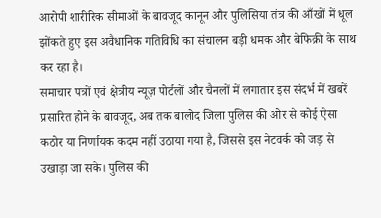आरोपी शारीरिक सीमाओं के बावजूद कानून और पुलिसिया तंत्र की आँखों में धूल झोंकते हुए इस अवैधानिक गतिविधि का संचालन बड़ी धमक और बेफिक्री के साथ कर रहा है।
समाचार पत्रों एवं क्षेत्रीय न्यूज़ पोर्टलों और चैनलों में लगातार इस संदर्भ में खबरें प्रसारित होने के बावजूद, अब तक बालोद जिला पुलिस की ओर से कोई ऐसा कठोर या निर्णायक कदम नहीं उठाया गया है, जिससे इस नेटवर्क को जड़ से उखाड़ा जा सके। पुलिस की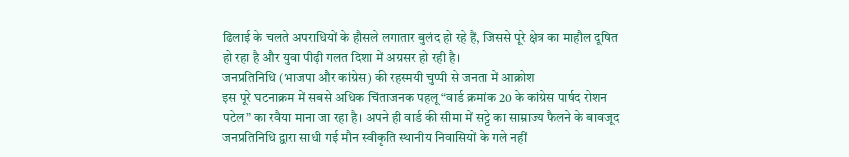ढिलाई के चलते अपराधियों के हौसले लगातार बुलंद हो रहे हैं, जिससे पूरे क्षेत्र का माहौल दूषित हो रहा है और युवा पीढ़ी गलत दिशा में अग्रसर हो रही है।
जनप्रतिनिधि (भाजपा और कांग्रेस) की रहस्मयी चुप्पी से जनता में आक्रोश
इस पूरे घटनाक्रम में सबसे अधिक चिंताजनक पहलू “वार्ड क्रमांक 20 के कांग्रेस पार्षद रोशन पटेल” का रवैया माना जा रहा है। अपने ही वार्ड की सीमा में सट्टे का साम्राज्य फैलने के बावजूद जनप्रतिनिधि द्वारा साधी गई मौन स्वीकृति स्थानीय निवासियों के गले नहीं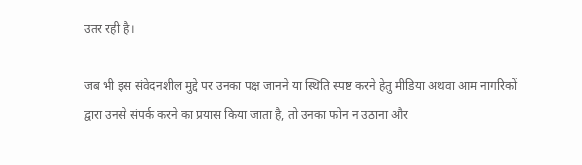उतर रही है।

जब भी इस संवेदनशील मुद्दे पर उनका पक्ष जानने या स्थिति स्पष्ट करने हेतु मीडिया अथवा आम नागरिकों द्वारा उनसे संपर्क करने का प्रयास किया जाता है, तो उनका फोन न उठाना और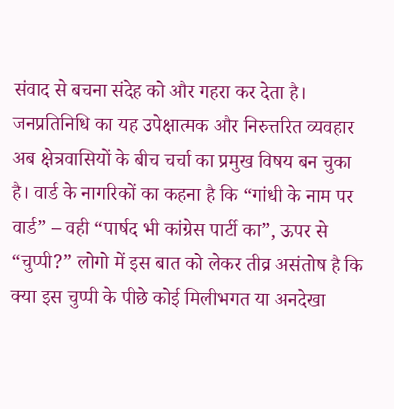संवाद से बचना संदेह को और गहरा कर देता है। जनप्रतिनिधि का यह उपेक्षात्मक और निरुत्तरित व्यवहार अब क्षेत्रवासियों के बीच चर्चा का प्रमुख विषय बन चुका है। वार्ड के नागरिकों का कहना है कि “गांधी के नाम पर वार्ड” – वही “पार्षद भी कांग्रेस पार्टी का”, ऊपर से “चुप्पी?” लोगो में इस बात को लेकर तीव्र असंतोष है कि क्या इस चुप्पी के पीछे कोई मिलीभगत या अनदेखा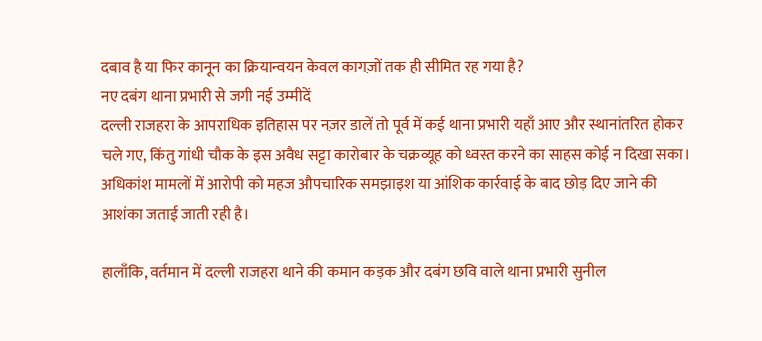दबाव है या फिर कानून का क्रियान्वयन केवल कागज़ों तक ही सीमित रह गया है?
नए दबंग थाना प्रभारी से जगी नई उम्मीदें
दल्ली राजहरा के आपराधिक इतिहास पर नज़र डालें तो पूर्व में कई थाना प्रभारी यहाँ आए और स्थानांतरित होकर चले गए, किंतु गांधी चौक के इस अवैध सट्टा कारोबार के चक्रव्यूह को ध्वस्त करने का साहस कोई न दिखा सका। अधिकांश मामलों में आरोपी को महज औपचारिक समझाइश या आंशिक कार्रवाई के बाद छोड़ दिए जाने की आशंका जताई जाती रही है।

हालाँकि, वर्तमान में दल्ली राजहरा थाने की कमान कड़क और दबंग छवि वाले थाना प्रभारी सुनील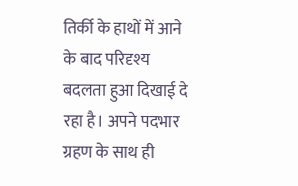तिर्की के हाथों में आने के बाद परिदृश्य बदलता हुआ दिखाई दे रहा है। अपने पदभार ग्रहण के साथ ही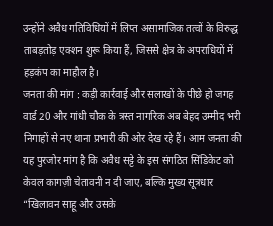उन्होंने अवैध गतिविधियों में लिप्त असामाजिक तत्वों के विरुद्ध ताबड़तोड़ एक्शन शुरू किया हैं, जिससे क्षेत्र के अपराधियों में हड़कंप का माहौल है।
जनता की मांग : कड़ी कार्रवाई और सलाखों के पीछे हो जगह
वार्ड 20 और गांधी चौक के त्रस्त नागरिक अब बेहद उम्मीद भरी निगाहों से नए थाना प्रभारी की ओर देख रहे हैं। आम जनता की यह पुरजोर मांग है कि अवैध सट्टे के इस संगठित सिंडिकेट को केवल कागज़ी चेतावनी न दी जाए, बल्कि मुख्य सूत्रधार “खिलावन साहू और उसके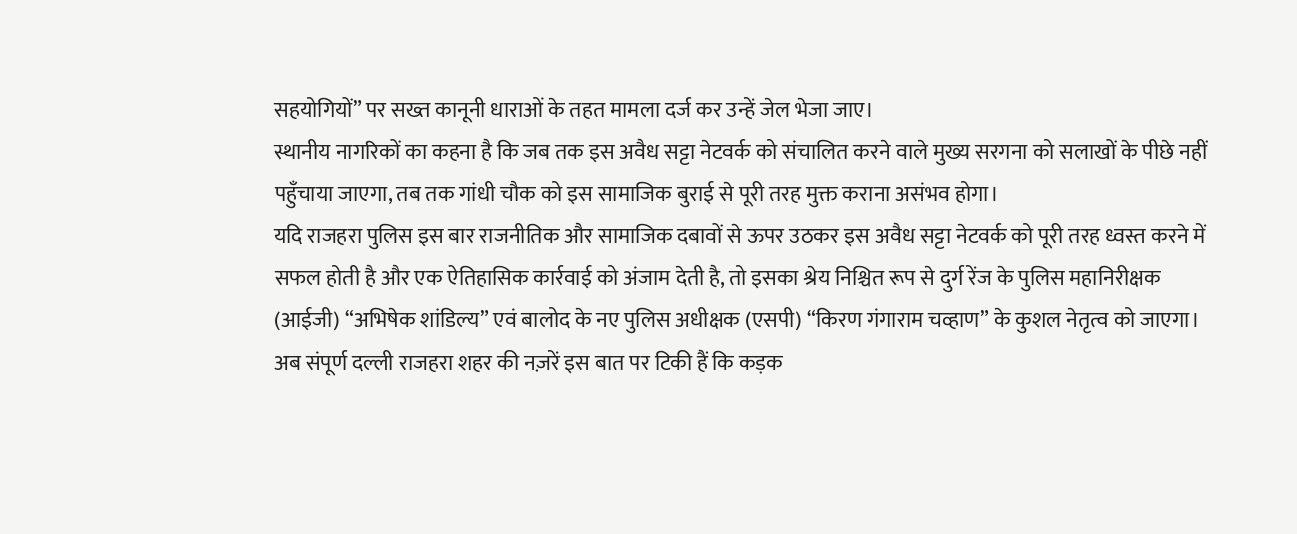सहयोगियों” पर सख्त कानूनी धाराओं के तहत मामला दर्ज कर उन्हें जेल भेजा जाए।
स्थानीय नागरिकों का कहना है कि जब तक इस अवैध सट्टा नेटवर्क को संचालित करने वाले मुख्य सरगना को सलाखों के पीछे नहीं पहुँचाया जाएगा, तब तक गांधी चौक को इस सामाजिक बुराई से पूरी तरह मुक्त कराना असंभव होगा।
यदि राजहरा पुलिस इस बार राजनीतिक और सामाजिक दबावों से ऊपर उठकर इस अवैध सट्टा नेटवर्क को पूरी तरह ध्वस्त करने में सफल होती है और एक ऐतिहासिक कार्रवाई को अंजाम देती है, तो इसका श्रेय निश्चित रूप से दुर्ग रेंज के पुलिस महानिरीक्षक (आईजी) “अभिषेक शांडिल्य” एवं बालोद के नए पुलिस अधीक्षक (एसपी) “किरण गंगाराम चव्हाण” के कुशल नेतृत्व को जाएगा।
अब संपूर्ण दल्ली राजहरा शहर की नज़रें इस बात पर टिकी हैं कि कड़क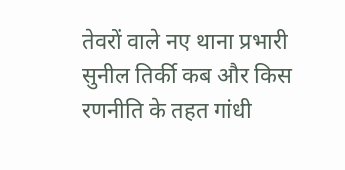तेवरों वाले नए थाना प्रभारी सुनील तिर्की कब और किस रणनीति के तहत गांधी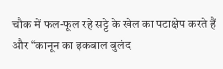चौक में फल-फूल रहे सट्टे के खेल का पटाक्षेप करते हैं और “कानून का इकबाल बुलंद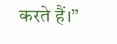करते हैं।”